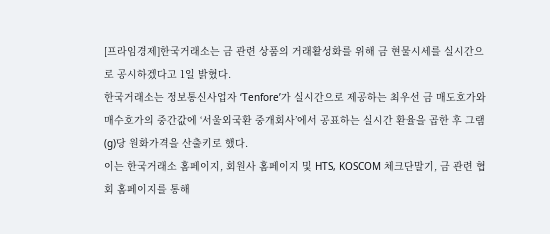[프라임경제]한국거래소는 금 관련 상품의 거래활성화를 위해 금 현물시세를 실시간으로 공시하겠다고 1일 밝혔다.
한국거래소는 정보통신사업자 ‘Tenfore’가 실시간으로 제공하는 최우선 금 매도호가와 매수호가의 중간값에 ‘서울외국환 중개회사’에서 공표하는 실시간 환율을 곱한 후 그램(g)당 원화가격을 산출키로 했다.
이는 한국거래소 홈페이지, 회원사 홈페이지 및 HTS, KOSCOM 체크단말기, 금 관련 협회 홈페이지를 통해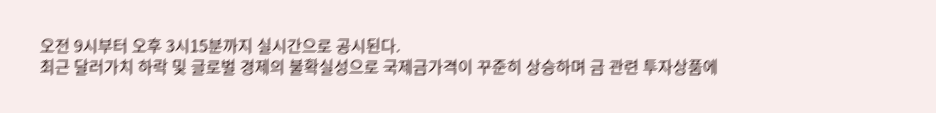오전 9시부터 오후 3시15분까지 실시간으로 공시된다.
최근 달러가치 하락 및 글로벌 경제의 불확실성으로 국제금가격이 꾸준히 상승하며 금 관련 투자상품에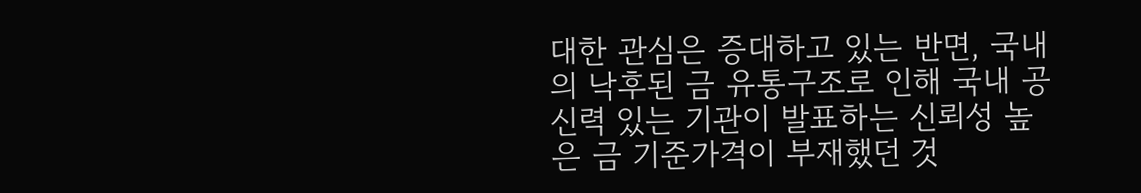대한 관심은 증대하고 있는 반면, 국내의 낙후된 금 유통구조로 인해 국내 공신력 있는 기관이 발표하는 신뢰성 높은 금 기준가격이 부재했던 것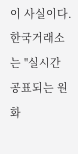이 사실이다.
한국거래소는 "실시간 공표되는 원화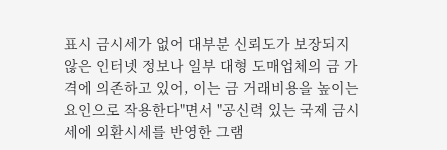표시 금시세가 없어 대부분 신뢰도가 보장되지 않은 인터넷 정보나 일부 대형 도매업체의 금 가격에 의존하고 있어, 이는 금 거래비용을 높이는 요인으로 작용한다"면서 "공신력 있는 국제 금시세에 외환시세를 반영한 그램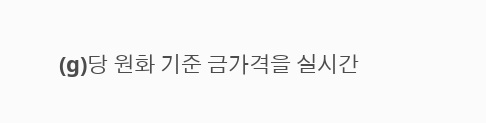(g)당 원화 기준 금가격을 실시간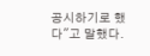공시하기로 했다"고 말했다.